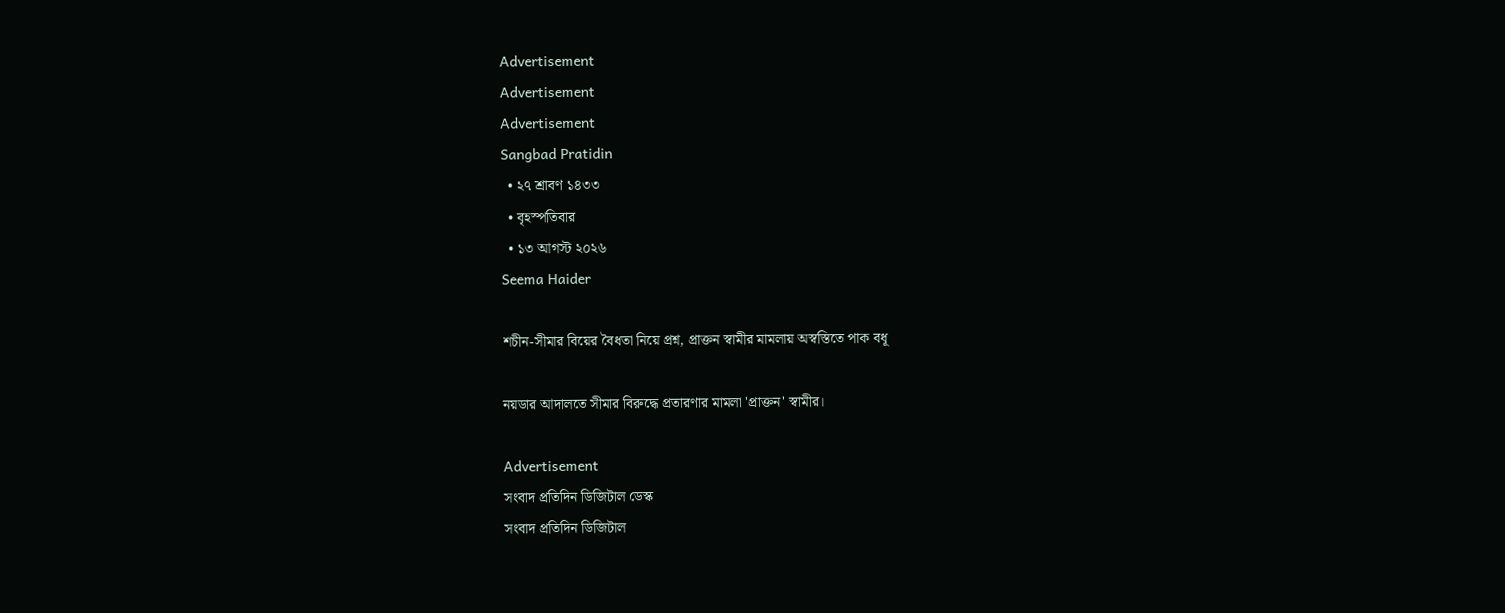Advertisement
Advertisement
Advertisement
Sangbad Pratidin
  • ২৭ শ্রাবণ ১৪৩৩
  • বৃহস্পতিবার
  • ১৩ আগস্ট ২০২৬
Seema Haider

শচীন-সীমার বিয়ের বৈধতা নিয়ে প্রশ্ন, প্রাক্তন স্বামীর মামলায় অস্বস্তিতে পাক বধূ

নয়ডার আদালতে সীমার বিরুদ্ধে প্রতারণার মামলা 'প্রাক্তন' স্বামীর।

Advertisement
সংবাদ প্রতিদিন ডিজিটাল ডেস্ক
সংবাদ প্রতিদিন ডিজিটাল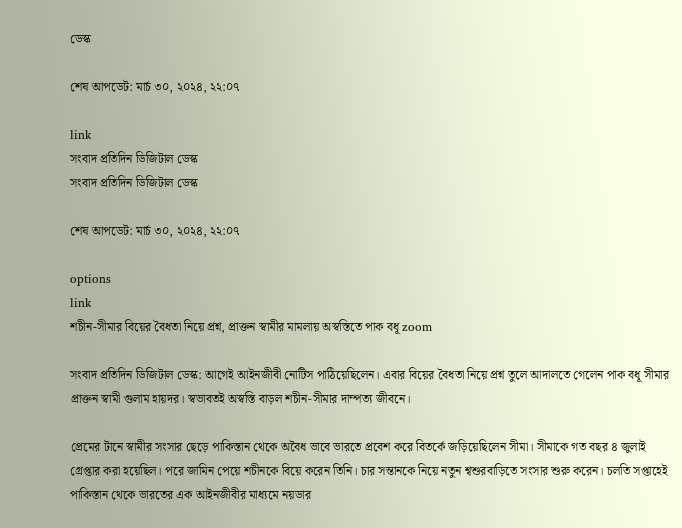ডেস্ক

শেষ আপডেট: মার্চ ৩০, ২০২৪, ২২:০৭

link
সংবাদ প্রতিদিন ডিজিটাল ডেস্ক
সংবাদ প্রতিদিন ডিজিটাল ডেস্ক

শেষ আপডেট: মার্চ ৩০, ২০২৪, ২২:০৭

options
link
শচীন-সীমার বিয়ের বৈধতা নিয়ে প্রশ্ন, প্রাক্তন স্বামীর মামলায় অস্বস্তিতে পাক বধূ zoom

সংবাদ প্রতিদিন ডিজিটাল ডেস্ক: আগেই আইনজীবী নোটিস পাঠিয়েছিলেন। এবার বিয়ের বৈধতা নিয়ে প্রশ্ন তুলে আদালতে গেলেন পাক বধূ সীমার প্রাক্তন স্বামী গুলাম হায়দর। স্বভাবতই অস্বস্তি বাড়ল শচীন-সীমার দাম্পত্য জীবনে।

প্রেমের টানে স্বামীর সংসার ছেড়ে পাকিস্তান থেকে অবৈধ ভাবে ভারতে প্রবেশ করে বিতর্কে জড়িয়েছিলেন সীমা। সীমাকে গত বছর ৪ জুলাই গ্রেপ্তার করা হয়েছিল। পরে জামিন পেয়ে শচীনকে বিয়ে করেন তিনি। চার সন্তানকে নিয়ে নতুন শ্বশুরবাড়িতে সংসার শুরু করেন। চলতি সপ্তাহেই পাকিস্তান থেকে ভারতের এক আইনজীবীর মাধ্যমে নয়ডার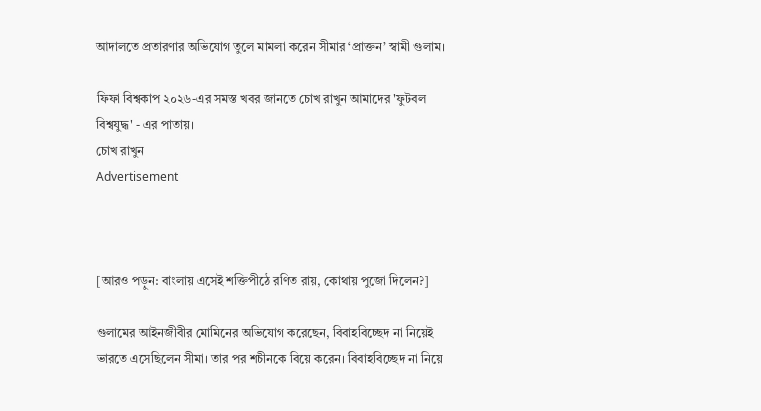আদালতে প্রতারণার অভিযোগ তুলে মামলা করেন সীমার ‘প্রাক্তন’ স্বামী গুলাম।

ফিফা বিশ্বকাপ ২০২৬-এর সমস্ত খবর জানতে চোখ রাখুন আমাদের 'ফুটবল বিশ্বযুদ্ধ' - এর পাতায়।
চোখ রাখুন
Advertisement



[আরও পড়ুন: বাংলায় এসেই শক্তিপীঠে রণিত রায়, কোথায় পুজো দিলেন?]

গুলামের আইনজীবীর মোমিনের অভিযোগ করেছেন, বিবাহবিচ্ছেদ না নিয়েই ভারতে এসেছিলেন সীমা। তার পর শচীনকে বিয়ে করেন। বিবাহবিচ্ছেদ না নিয়ে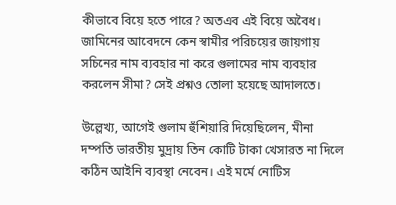কীভাবে বিয়ে হতে পারে? অতএব এই বিয়ে অবৈধ। জামিনের আবেদনে কেন স্বামীর পরিচয়ের জায়গায় সচিনের নাম ব্যবহার না করে গুলামের নাম ব্যবহার করলেন সীমা? সেই প্রশ্নও তোলা হয়েছে আদালতে।

উল্লেখ্য, আগেই গুলাম হুঁশিয়ারি দিয়েছিলেন, মীনা দম্পতি ভারতীয় মুদ্রায় তিন কোটি টাকা খেসারত না দিলে কঠিন আইনি ব্যবস্থা নেবেন। এই মর্মে নোটিস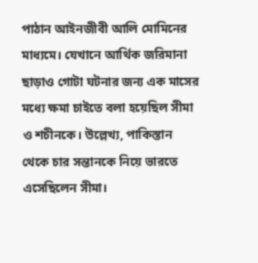পাঠান আইনজীবী আলি মোমিনের মাধ্যমে। যেখানে আর্থিক জরিমানা ছাড়াও গোটা ঘটনার জন্য এক মাসের মধ্যে ক্ষমা চাইতে বলা হয়েছিল সীমা ও শচীনকে। উল্লেখ্য, পাকিস্তান থেকে চার সন্তানকে নিয়ে ভারতে এসেছিলেন সীমা।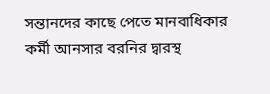সন্তানদের কাছে পেতে মানবাধিকার কর্মী আনসার বরনির দ্বারস্থ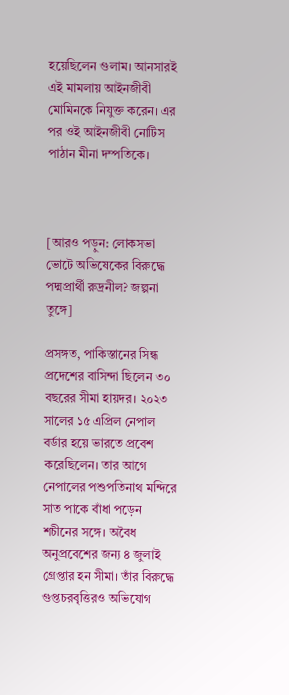হয়েছিলেন গুলাম। আনসারই এই মামলায় আইনজীবী মোমিনকে নিযুক্ত করেন। এর পর ওই আইনজীবী নোটিস পাঠান মীনা দম্পতিকে।



[আরও পড়ুন: লোকসভা ভোটে অভিষেকের বিরুদ্ধে পদ্মপ্রার্থী রুদ্রনীল? জল্পনা তুঙ্গে]

প্রসঙ্গত, পাকিস্তানের সিন্ধ প্রদেশের বাসিন্দা ছিলেন ৩০ বছরের সীমা হায়দর। ২০২৩ সালের ১৫ এপ্রিল নেপাল বর্ডার হয়ে ভারতে প্রবেশ করেছিলেন। তার আগে নেপালের পশুপতিনাথ মন্দিরে সাত পাকে বাঁধা পড়েন শচীনের সঙ্গে। অবৈধ অনুপ্রবেশের জন্য ৪ জুলাই গ্রেপ্তার হন সীমা। তাঁর বিরুদ্ধে গুপ্তচরবৃত্তিরও অভিযোগ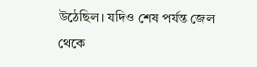উঠেছিল। যদিও শেষ পর্যন্ত জেল থেকে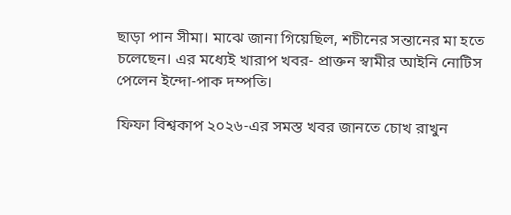ছাড়া পান সীমা। মাঝে জানা গিয়েছিল, শচীনের সন্তানের মা হতে চলেছেন। এর মধ্যেই খারাপ খবর- প্রাক্তন স্বামীর আইনি নোটিস পেলেন ইন্দো-পাক দম্পতি।

ফিফা বিশ্বকাপ ২০২৬-এর সমস্ত খবর জানতে চোখ রাখুন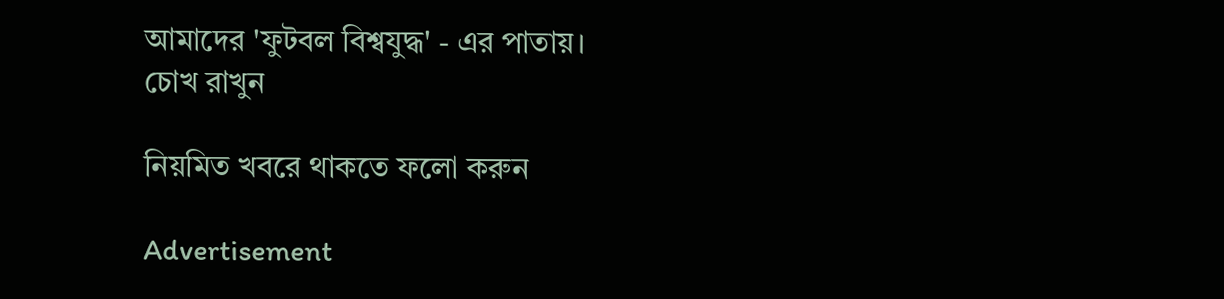আমাদের 'ফুটবল বিশ্বযুদ্ধ' - এর পাতায়।
চোখ রাখুন

নিয়মিত খবরে থাকতে ফলো করুন

Advertisement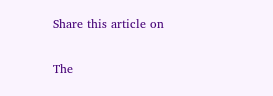Share this article on

The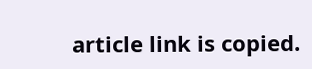article link is copied.